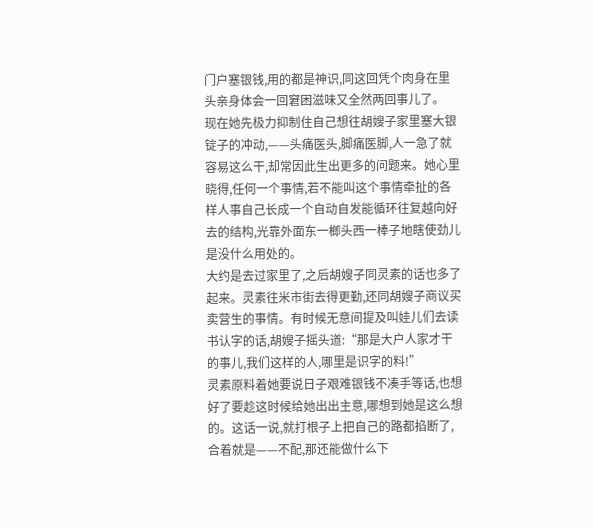门户塞银钱,用的都是神识,同这回凭个肉身在里头亲身体会一回窘困滋味又全然两回事儿了。
现在她先极力抑制住自己想往胡嫂子家里塞大银锭子的冲动,——头痛医头,脚痛医脚,人一急了就容易这么干,却常因此生出更多的问题来。她心里晓得,任何一个事情,若不能叫这个事情牵扯的各样人事自己长成一个自动自发能循环往复越向好去的结构,光靠外面东一榔头西一棒子地瞎使劲儿是没什么用处的。
大约是去过家里了,之后胡嫂子同灵素的话也多了起来。灵素往米市街去得更勤,还同胡嫂子商议买卖营生的事情。有时候无意间提及叫娃儿们去读书认字的话,胡嫂子摇头道:“那是大户人家才干的事儿,我们这样的人,哪里是识字的料!”
灵素原料着她要说日子艰难银钱不凑手等话,也想好了要趁这时候给她出出主意,哪想到她是这么想的。这话一说,就打根子上把自己的路都掐断了,合着就是——不配,那还能做什么下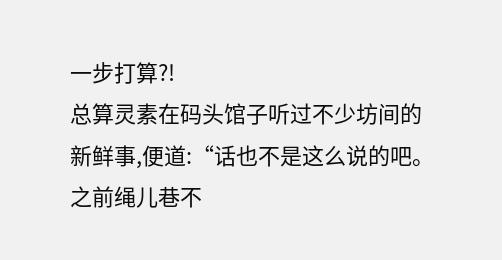一步打算?!
总算灵素在码头馆子听过不少坊间的新鲜事,便道:“话也不是这么说的吧。之前绳儿巷不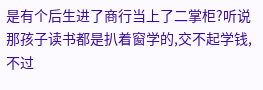是有个后生进了商行当上了二掌柜?听说那孩子读书都是扒着窗学的,交不起学钱,不过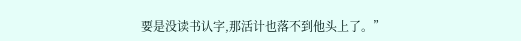要是没读书认字,那活计也落不到他头上了。”